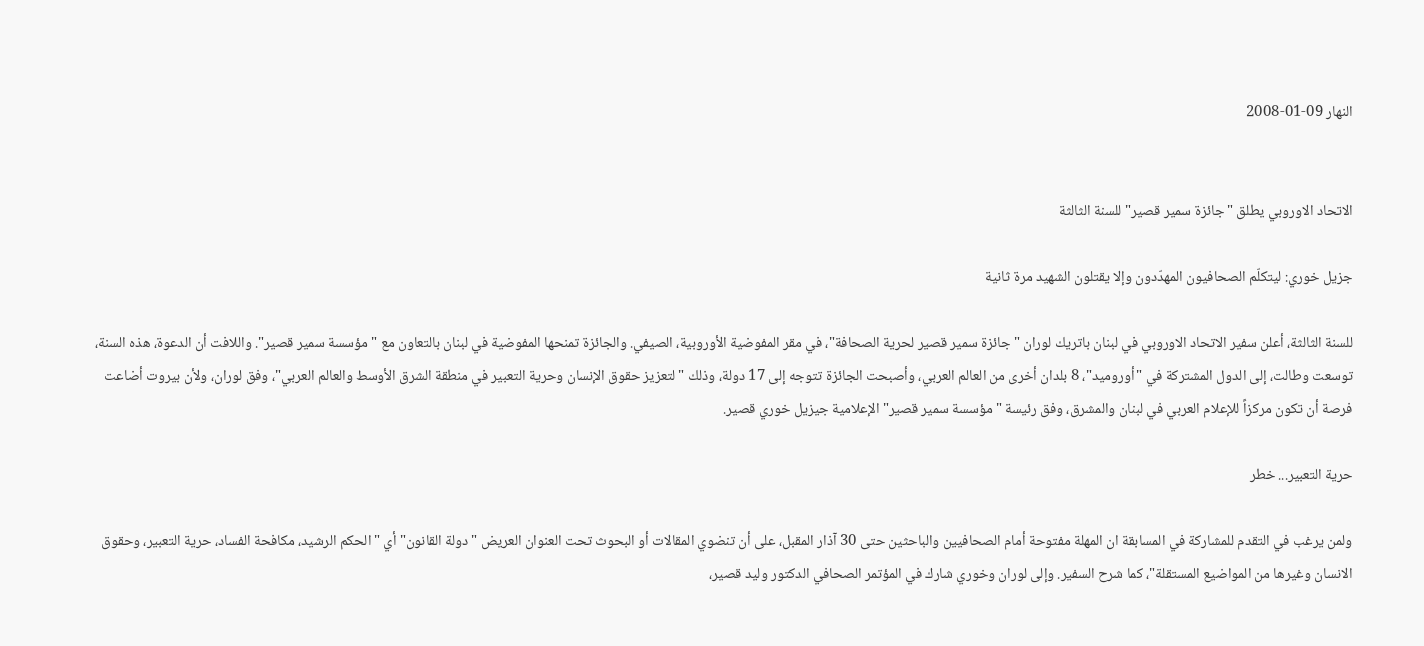النهار 09-01-2008


الاتحاد الاوروبي يطلق "جائزة سمير قصير" للسنة الثالثة

جزيل خوري: ليتكلّم الصحافيون المهدّدون وإلا يقتلون الشهيد مرة ثانية

للسنة الثالثة، أعلن سفير الاتحاد الاوروبي في لبنان باتريك لوران "جائزة سمير قصير لحرية الصحافة"، في مقر المفوضية الأوروبية، الصيفي. والجائزة تمنحها المفوضية في لبنان بالتعاون مع "مؤسسة سمير قصير". واللافت أن الدعوة، هذه السنة، توسعت وطالت، إلى الدول المشتركة في "أوروميد"، 8 بلدان أخرى من العالم العربي، وأصبحت الجائزة تتوجه إلى 17 دولة، وذلك "لتعزيز حقوق الإنسان وحرية التعبير في منطقة الشرق الأوسط والعالم العربي"، وفق لوران، ولأن بيروت أضاعت فرصة أن تكون مركزاً للإعلام العربي في لبنان والمشرق، وفق رئيسة "مؤسسة سمير قصير" الإعلامية جيزيل خوري قصير.

حرية التعبير... خطر

ولمن يرغب في التقدم للمشاركة في المسابقة ان المهلة مفتوحة أمام الصحافيين والباحثين حتى 30 آذار المقبل، على أن تنضوي المقالات أو البحوث تحت العنوان العريض "دولة القانون" أي "الحكم الرشيد، مكافحة الفساد، حرية التعبير، وحقوق الانسان وغيرها من المواضيع المستقلة"، كما شرح السفير. وإلى لوران وخوري شارك في المؤتمر الصحافي الدكتور وليد قصير،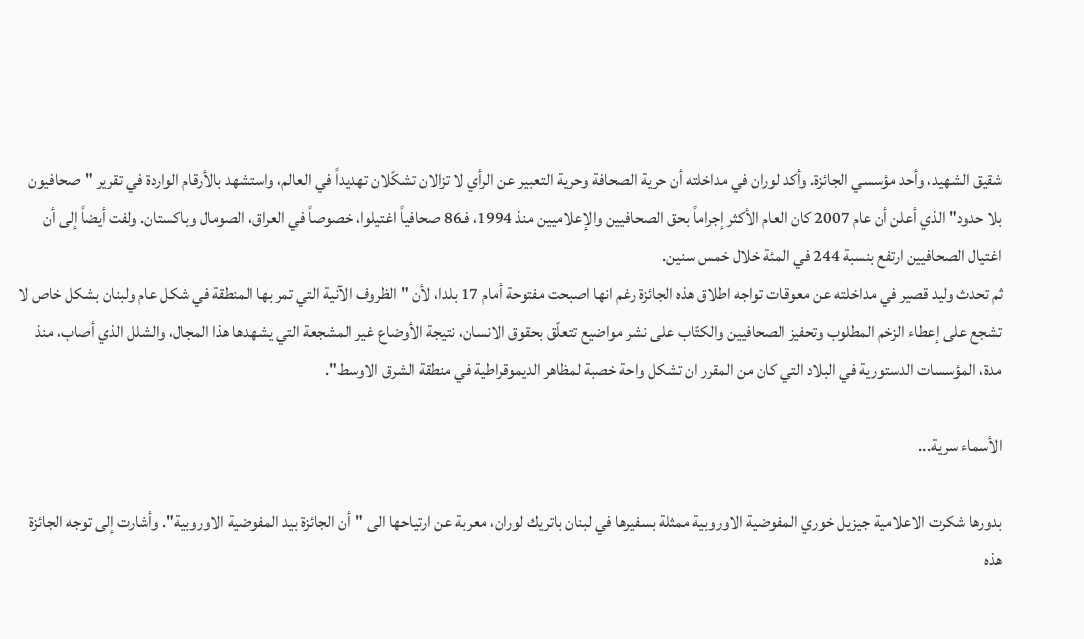شقيق الشهيد، وأحد مؤسسي الجائزة. وأكد لوران في مداخلته أن حرية الصحافة وحرية التعبير عن الرأي لا تزالان تشكّلان تهديداً في العالم، واستشهد بالأرقام الواردة في تقرير "صحافيون بلا حدود" الذي أعلن أن عام 2007 كان العام الأكثر إجراماً بحق الصحافيين والإعلاميين منذ 1994، فـ86 صحافياً اغتيلوا، خصوصاً في العراق، الصومال وباكستان. ولفت أيضاً إلى أن اغتيال الصحافيين ارتفع بنسبة 244 في المئة خلال خمس سنين.
ثم تحدث وليد قصير في مداخلته عن معوقات تواجه اطلاق هذه الجائزة رغم انها اصبحت مفتوحة أمام 17 بلدا، لأن "الظروف الآنية التي تمر بها المنطقة في شكل عام ولبنان بشكل خاص لا تشجع على إعطاء الزخم المطلوب وتحفيز الصحافيين والكتّاب على نشر مواضيع تتعلّق بحقوق الانسان، نتيجة الأوضاع غير المشجعة التي يشهدها هذا المجال، والشلل الذي أصاب، منذ مدة، المؤسسات الدستورية في البلاد التي كان من المقرر ان تشكل واحة خصبة لمظاهر الديموقراطية في منطقة الشرق الاوسط".

الأسماء سرية...

بدورها شكرت الاعلامية جيزيل خوري المفوضية الاوروبية ممثلة بسفيرها في لبنان باتريك لوران، معربة عن ارتياحها الى "أن الجائزة بيد المفوضية الاوروبية". وأشارت إلى توجه الجائزة هذه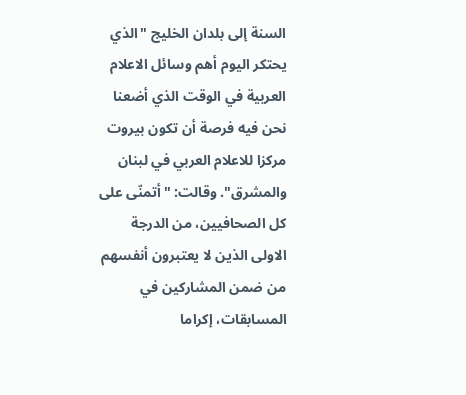السنة إلى بلدان الخليج "الذي يحتكر اليوم أهم وسائل الاعلام العربية في الوقت الذي أضعنا نحن فيه فرصة أن تكون بيروت مركزا للاعلام العربي في لبنان والمشرق". وقالت: "أتمنّى على كل الصحافيين، من الدرجة الاولى الذين لا يعتبرون أنفسهم من ضمن المشاركين في المسابقات، إكراما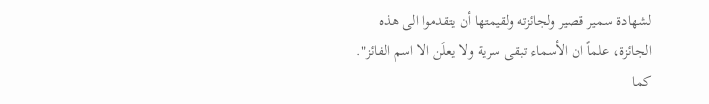لشهادة سمير قصير ولجائزته ولقيمتها أن يتقدموا الى هذه الجائزة، علماً ان الأسماء تبقى سرية ولا يعلَن الا اسم الفائز". كما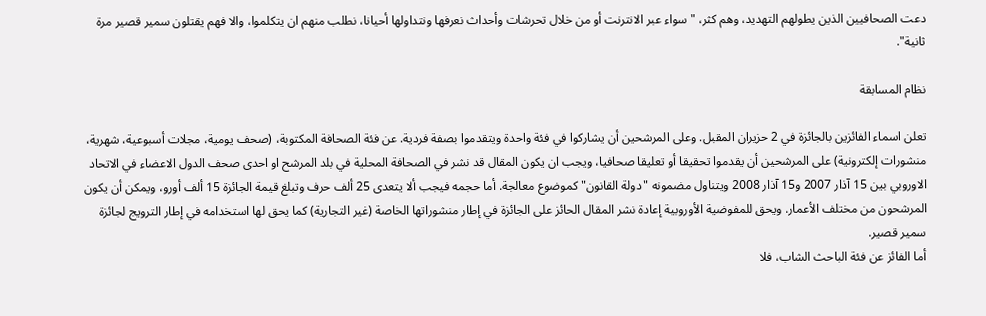دعت الصحافيين الذين يطولهم التهديد، وهم كثر، "سواء عبر الانترنت أو من خلال تحرشات وأحداث نعرفها ونتداولها أحيانا، نطلب منهم ان يتكلموا، والا فهم يقتلون سمير قصير مرة ثانية".

نظام المسابقة

تعلن اسماء الفائزين بالجائزة في 2 حزيران المقبل. وعلى المرشحين أن يشاركوا في فئة واحدة ويتقدموا بصفة فردية. عن فئة الصحافة المكتوبة، (صحف يومية، مجلات أسبوعية، شهرية، منشورات إلكترونية) على المرشحين أن يقدموا تحقيقا أو تعليقا صحافيا، ويجب ان يكون المقال قد نشر في الصحافة المحلية في بلد المرشح او احدى صحف الدول الاعضاء في الاتحاد الاوروبي بين 15 آذار 2007 و15 آذار 2008 ويتناول مضمونه "دولة القانون" كموضوع معالجة. أما حجمه فيجب ألا يتعدى 25 ألف حرف وتبلغ قيمة الجائزة 15 ألف أورو، ويمكن أن يكون المرشحون من مختلف الأعمار. ويحق للمفوضية الأوروبية إعادة نشر المقال الحائز على الجائزة في إطار منشوراتها الخاصة (غير التجارية) كما يحق لها استخدامه في إطار الترويج لجائزة سمير قصير.
أما الفائز عن فئة الباحث الشاب، فلا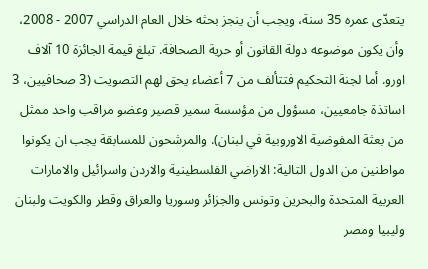يتعدّى عمره 35 سنة، ويجب أن ينجز بحثه خلال العام الدراسي 2007 - 2008، وأن يكون موضوعه دولة القانون أو حرية الصحافة. تبلغ قيمة الجائزة 10 آلاف اورو. أما لجنة التحكيم فتتألف من 7 أعضاء يحق لهم التصويت (3 صحافيين، 3 اساتذة جامعيين، مسؤول من مؤسسة سمير قصير وعضو مراقب واحد ممثل من بعثة المفوضية الاوروبية في لبنان). والمرشحون للمسابقة يجب ان يكونوا مواطنين من الدول التالية: الاراضي الفلسطينية والاردن واسرائيل والامارات العربية المتحدة والبحرين وتونس والجزائر وسوريا والعراق وقطر والكويت ولبنان وليبيا ومصر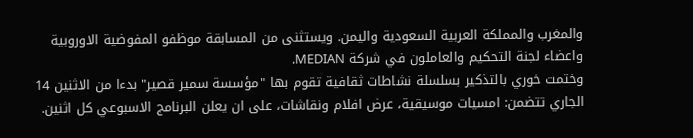والمغرب والمملكة العربية السعودية واليمن. ويستثنى من المسابقة موظفو المفوضية الاوروبية واعضاء لجنة التحكيم والعاملون في شركة MEDIAN.
وختمت خوري بالتذكير بسلسلة نشاطات ثقافية تقوم بها "مؤسسة سمير قصير" بدءا من الاثنين 14 الجاري تتضمن: امسيات موسيقية، عرض افلام ونقاشات، على ان يعلن البرنامج الاسبوعي كل اثنين.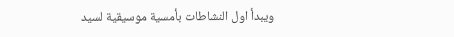ويبدأ اول النشاطات بأمسية موسيقية لسيد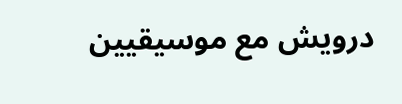درويش مع موسيقيين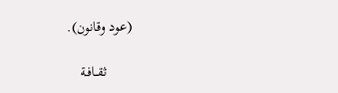(عود وقانون).

       ثقــافـة